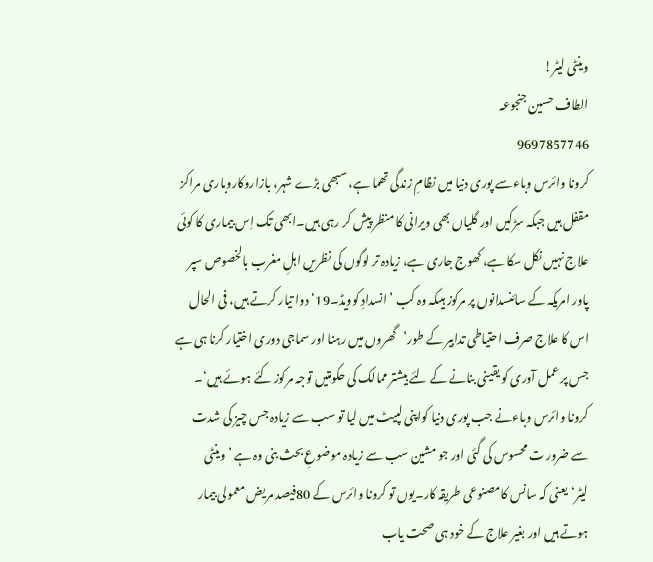وینٹی لیٹر!
الطاف حسین جنجوعہ
9697857746
کرونا وائرس وباءسے پوری دنیا میں نظامِ زندگی تھما ہے، سبھی بڑے شہر، بازاروکاروباری مراکز مقفل ہیں جبکہ سڑکیں اور گلیاں بھی ویرانی کا منظر پیش کر رہی ہیں۔ابھی تک اِس بیماری کا کوئی علاج نہیں نکل سکا ہے، کھوج جاری ہے، زیادہ تر لوگوں کی نظریں اہلِ مغرب بالخصوص سپر پاور امریکہ کے سائنسدانوں پر مرکوز ہیںکہ وہ کب ’انسدادِ کوویڈ۔19‘دوا تیار کرتے ہیں، فی الحال اس کا علاج صرف احتیاطی تدابیر کے طور’گھروں میں رہنا اور سماجی دوری اختیار کرنا ہی ہے جس پر عمل آوری کو یقینی بنانے کے لئے بیشتر ممالک کی حکومتیں توجہ مرکوز کئے ہوئے ہیں‘۔
کرونا وائرس وباءنے جب پوری دنیا کواپنی لپیٹ میں لیا تو سب سے زیادہ جس چیز کی شدت سے ضرور ت محسوس کی گئی اور جو مشین سب سے زیادہ موضوعِ بحث بنی وہ ہے ’وینٹی لیٹر‘یعنی کہ سانس کامصنوعی طریقہ کار۔یوں تو کرونا وائرس کے 80فیصد مریض معمولی بیمار ہوتے ہیں اور بغیر علاج کے خود ہی صحت یاب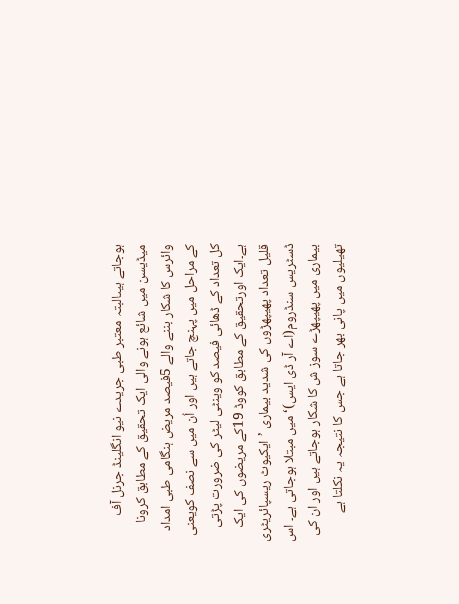ہوجاتے ہیںالبتہ معتبر طبی جریدے نیو انگلینڈ جرنل آف میڈیسن میں شائع ہونے والی ایک تحقیق کے مطابق کرونا وائرس کا شکار بننے والے 5فیصد مریض ہنگامی طبی امداد کے مراحل میں پہنچ جاتے ہیں اور اُن میں سے نصف کویعنی کل تعداد کے ڈھائی فیصد کو وینٹی لیٹر کی ضرورت پڑتی ہے۔ایک اورتحقیق کے مطابق کووڈ 19کے مریضوں کی ایک قلیل تعداد پھیپھڑوں کی شدید بیماری ’ایکیوٹ ریسپائریٹری ڈسٹریس سنڈروم(اے آر ڈی ایس)‘میں مبتلا ہوجاتی ہے۔ اس بیماری میں پھیپھڑے سوز ش کا شکار ہوجاتے ہیں اور ان کی تھیلیوں میں پانی بھر جاتا ہے جس کا نتیجہ یہ نکلتا ہے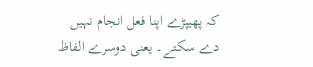کہ پھیپڑے اپنا فعل انجام نہیں دے سکتے۔ یعنی دوسرے الفاظ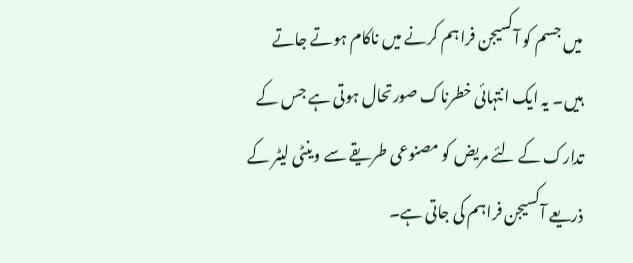میں جسم کو آکسیجن فراہم کرنے میں ناکام ہوتے جاتے ہیں۔ یہ ایک انتہائی خطرناک صورتحال ہوتی ہے جس کے تدارک کے لئے مریض کو مصنوعی طریقے سے وینٹی لیٹر کے ذریعے آکسیجن فراہم کی جاتی ہے۔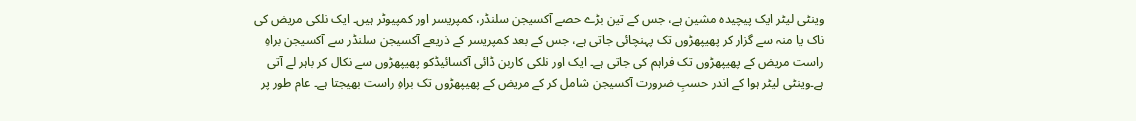وینٹی لیٹر ایک پیچیدہ مشین ہے، جس کے تین بڑے حصے آکسیجن سلنڈر، کمپریسر اور کمپیوٹر ہیں۔ ایک نلکی مریض کی ناک یا منہ سے گزار کر پھیپھڑوں تک پہنچائی جاتی ہے، جس کے بعد کمپریسر کے ذریعے آکسیجن سلنڈر سے آکسیجن براہِ راست مریض کے پھیپھڑوں تک فراہم کی جاتی ہے۔ ایک اور نلکی کاربن ڈائی آکسائیڈکو پھیپھڑوں سے نکال کر باہر لے آتی ہے۔وینٹی لیٹر ہوا کے اندر حسبِ ضرورت آکسیجن شامل کر کے مریض کے پھیپھڑوں تک براہِ راست بھیجتا ہے۔ عام طور پر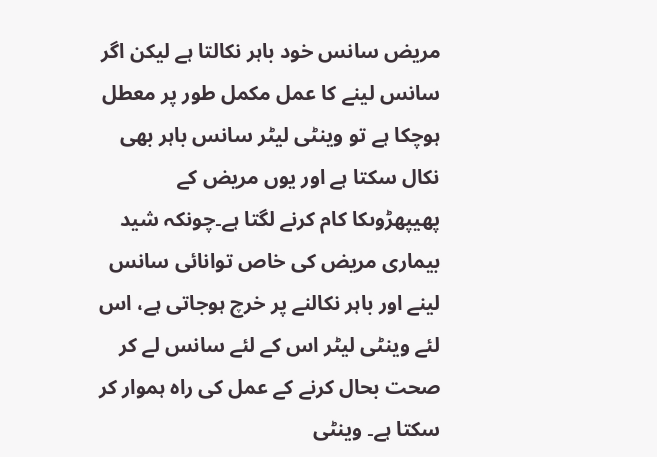مریض سانس خود باہر نکالتا ہے لیکن اگر سانس لینے کا عمل مکمل طور پر معطل ہوچکا ہے تو وینٹی لیٹر سانس باہر بھی نکال سکتا ہے اور یوں مریض کے پھیپھڑوںکا کام کرنے لگتا ہے۔چونکہ شید بیماری مریض کی خاص توانائی سانس لینے اور باہر نکالنے پر خرچ ہوجاتی ہے، اس لئے وینٹی لیٹر اس کے لئے سانس لے کر صحت بحال کرنے کے عمل کی راہ ہموار کر سکتا ہے۔ وینٹی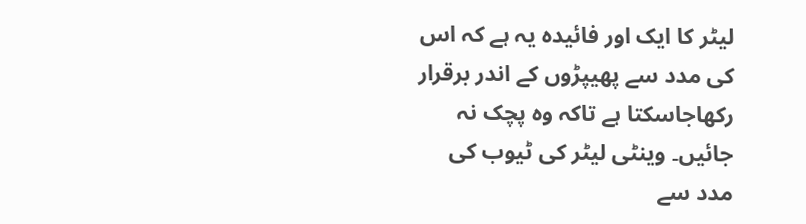لیٹر کا ایک اور فائیدہ یہ ہے کہ اس کی مدد سے پھیپڑوں کے اندر برقرار رکھاجاسکتا ہے تاکہ وہ پچک نہ جائیں۔ وینٹی لیٹر کی ٹیوب کی مدد سے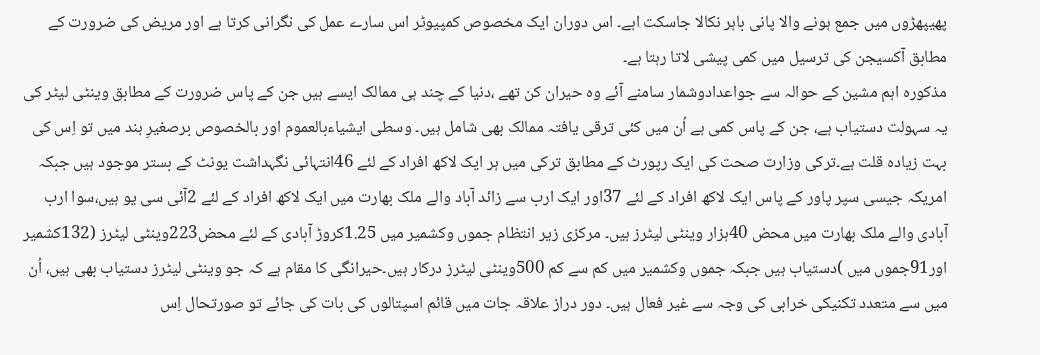پھیپھڑوں میں جمع ہونے والا پانی باہر نکالا جاسکت اہے۔ اس دوران ایک مخصوص کمپیوٹر اس سارے عمل کی نگرانی کرتا ہے اور مریض کی ضرورت کے مطابق آکسیجن کی ترسیل میں کمی پیشی لاتا رہتا ہے۔
مذکورہ اہم مشین کے حوالہ سے جواعدادوشمار سامنے آئے وہ حیران کن تھے ،دنیا کے چند ہی ممالک ایسے ہیں جن کے پاس ضرورت کے مطابق وینٹی لیٹر کی یہ سہولت دستیاب ہے، جن کے پاس کمی ہے اُن میں کئی ترقی یافتہ ممالک بھی شامل ہیں۔ وسطی ایشیاءبالعموم اور بالخصوص برصغیرِ ہند میں تو اِس کی بہت زیادہ قلت ہے۔ترکی وزارت صحت کی ایک رپورٹ کے مطابق ترکی میں ہر ایک لاکھ افراد کے لئے 46انتہائی نگہداشت یونٹ کے بستر موجود ہیں جبکہ امریکہ جیسی سپر پاور کے پاس ایک لاکھ افراد کے لئے 37اور ایک ارب سے زائد آباد والے ملک بھارت میں ایک لاکھ افراد کے لئے 2آئی سی یو ہیں،سوا ارب آبادی والے ملک بھارت میں محض 40ہزار وینٹی لیٹرز ہیں۔ مرکزی زیر انتظام جموں وکشمیر میں 1.25کروڑ آبادی کے لئے محض223وینٹی لیٹرز (132کشمیر اور91جموں میں )دستیاب ہیں جبکہ جموں وکشمیر میں کم سے کم 500وینٹی لیٹرز درکار ہیں۔حیرانگی کا مقام ہے کہ جو وینٹی لیٹرز دستیاب بھی ہیں، اُن میں سے متعدد تکنیکی خرابی کی وجہ سے غیر فعال ہیں۔ دور دراز علاقہ جات میں قائم اسپتالوں کی بات کی جائے تو صورتحال اِس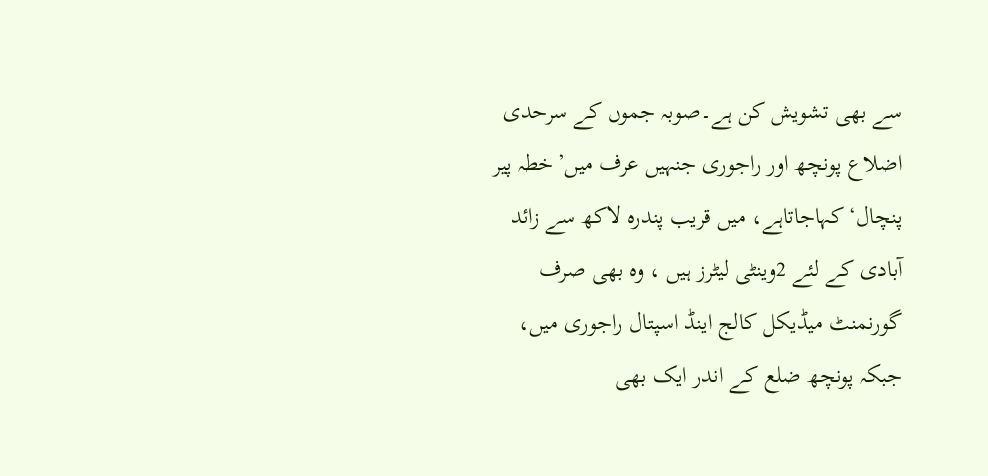سے بھی تشویش کن ہے۔صوبہ جموں کے سرحدی اضلاع پونچھ اور راجوری جنہیں عرف میں’خطہ پیر پنچال‘کہاجاتاہے، میں قریب پندرہ لاکھ سے زائد آبادی کے لئے 2وینٹی لیٹرز ہیں ، وہ بھی صرف گورنمنٹ میڈیکل کالج اینڈ اسپتال راجوری میں، جبکہ پونچھ ضلع کے اندر ایک بھی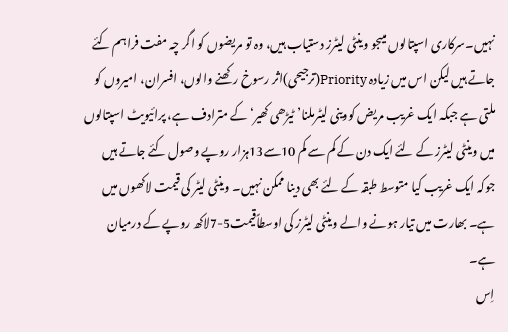نہیں۔سرکاری اسپتالوں میںجو وینٹی لیٹرز دستیاب ہیں، وہ تو مریضوں کو اگر چہ مفت فراہم کئے جاتے ہیں لیکن اس میں زیادہ Priority(ترجیحی)اثر رسوخ رکھنے والوں، افسران، امیروں کو ملتی ہے جبکہ ایک غریب مریض کووینی لیٹرملنا’ٹیڑھی کھیر‘کے مترادف ہے، پرائیویٹ اسپتالوں میں وینٹی لیٹرز کے لئے ایک دن کے کم سے کم 10سے13ہزار روپے وصول کئے جاتے ہیں جوکہ ایک غریب کیا متوسط طبقہ کے لئے بھی دینا ممکن نہیں۔ وینٹی لیٹر کی قیمت لاکھوں میں ہے۔ بھارت میں تیار ہونے والے وینٹی لیٹرز کی اوسطاًقیمت5-7لاکھ روپے کے درمیان ہے۔
اِس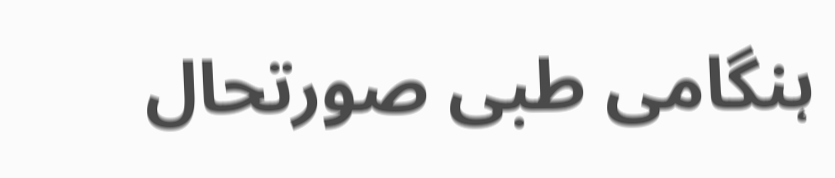ہنگامی طبی صورتحال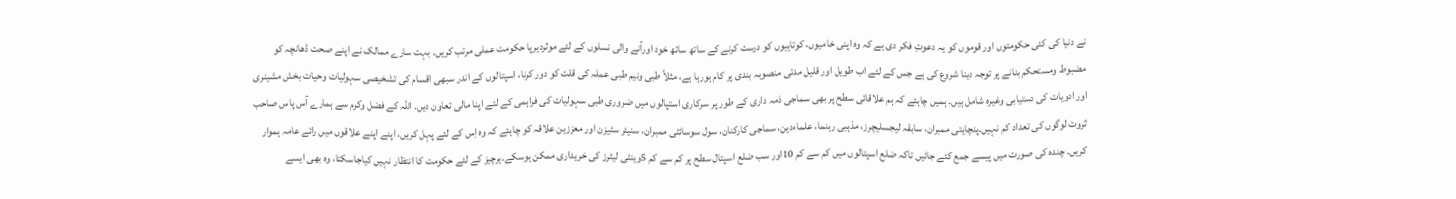نے دنیا کی کئی حکومتوں اور قوموں کو یہ دعوتِ فکر دی ہے کہ وہ اپنی خامیوں، کوتاہیوں کو درست کرنے کے ساتھ ساتھ خود اورآنے والی نسلوں کے لئے موثردیرپا حکومت عملی مرتب کریں۔ بہت سارے ممالک نے اپنے صحت ڈھانچہ کو مضبوط ومستحکم بنانے پر توجہ دینا شروع کی ہے جس کے لئے اب طویل اور قلیل مدتی منصوبہ بندی پر کام ہورہا ہے، مثلاً طبی ونیم طبی عملہ کی قلت کو دور کرنا، اسپتالوں کے اندر سبھی اقسام کی تشخیصی سہولیات وحیات بخش مشینری اور ادویات کی دستیابی وغیرہ شامل ہیں۔ ہمیں چاہئے کہ ہم علاقائی سطح پر بھی سماجی ذمہ داری کے طور پر سرکاری استپالوں میں ضروری طبی سہولیات کی فراہمی کے لئے اپنا مالی تعاون دیں۔ اللہ کے فضل وکرم سے ہمارے آس پاس صاحب ثروت لوگوں کی تعداد کم نہیں۔پنچایتی ممبران، سابقہ لیجسلیچرز، مذہبی رہنما، علماءدین، سماجی کارکنان، سول سوسائٹی ممبران، سنیئر سٹیزن اور معززین علاقہ کو چاہئے کہ وہ اِس کے لئے پہل کریں، اپنے اپنے علاقوں میں رائے عامہ ہموار کریں۔ چندہ کی صورت میں پیسے جمع کئے جائیں تاکہ ضلع اسپتالوں میں کم سے کم 10اور سب ضلع اسپتال سطح پر کم سے کم 5وینٹی لیٹرز کی خریداری ممکن ہوسکے۔ہرچیز کے لئے حکومت کا انتظار نہیں کیاجاسکتا، وہ بھی ایسے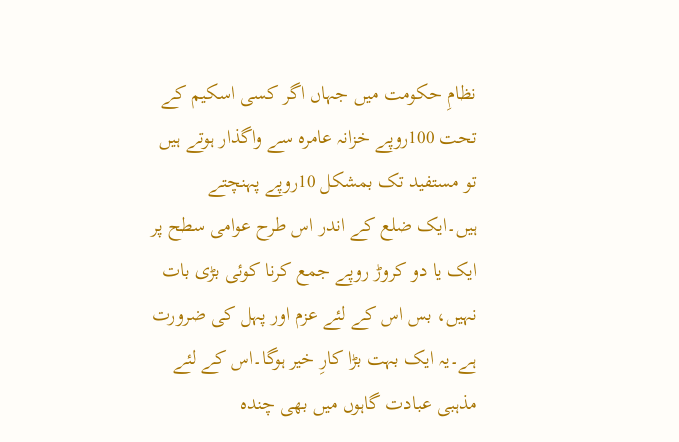نظامِ حکومت میں جہاں اگر کسی اسکیم کے تحت 100روپے خزانہ عامرہ سے واگذار ہوتے ہیں تو مستفید تک بمشکل 10روپے پہنچتے ہیں۔ایک ضلع کے اندر اس طرح عوامی سطح پر ایک یا دو کروڑ روپے جمع کرنا کوئی بڑی بات نہیں، بس اس کے لئے عزم اور پہل کی ضرورت ہے۔یہ ایک بہت بڑا کارِ خیر ہوگا۔اس کے لئے مذہبی عبادت گاہوں میں بھی چندہ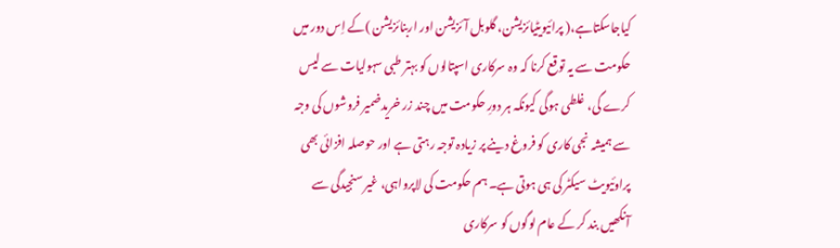کیاجاسکتاہے،( پرائیویٹیائزیشن، گلوبل آئزیشن اور اربنائزیشن )کے اِس دور میں حکومت سے یہ توقع کرنا کہ وہ سرکاری اسپتالوں کو بہتر طبی سہولیات سے لیس کرے گی، غلطی ہوگی کیونکہ ہر دورِ حکومت میں چند زر خریدضمیر فروشوں کی وجہ سے ہمیشہ نجی کاری کو فروغ دینے پر زیادہ توجہ رہتی ہے اور حوصلہ افزائی بھی پراوئیویٹ سیکٹر کی ہی ہوتی ہے۔ ہم حکومت کی لاپرواہی، غیر سنجیدگی سے آنکھیں بند کر کے عام لوگوں کو سرکاری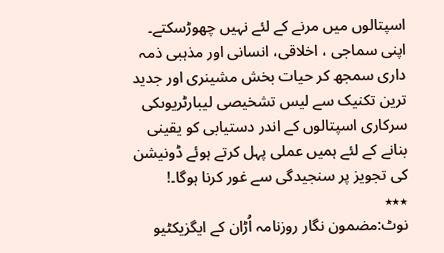اسپتالوں میں مرنے کے لئے نہیں چھوڑسکتے۔ اپنی سماجی ، اخلاقی، انسانی اور مذہبی ذمہ داری سمجھ کر حیات بخش مشینری اور جدید ترین تکنیک سے لیس تشخیصی لیبارٹریوںکی سرکاری اسپتالوں کے اندر دستیابی کو یقینی بنانے کے لئے ہمیں عملی پہل کرتے ہوئے ڈونیشن کی تجویز پر سنجیدگی سے غور کرنا ہوگا۔!
٭٭٭
نوٹ:مضمون نگار روزنامہ اُڑان کے ایگزیکٹیو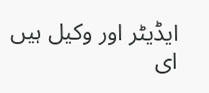ایڈیٹر اور وکیل ہیں
ای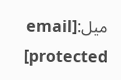میل:[email protected]